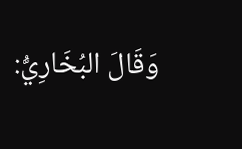وَقَالَ البُخَارِيُّ: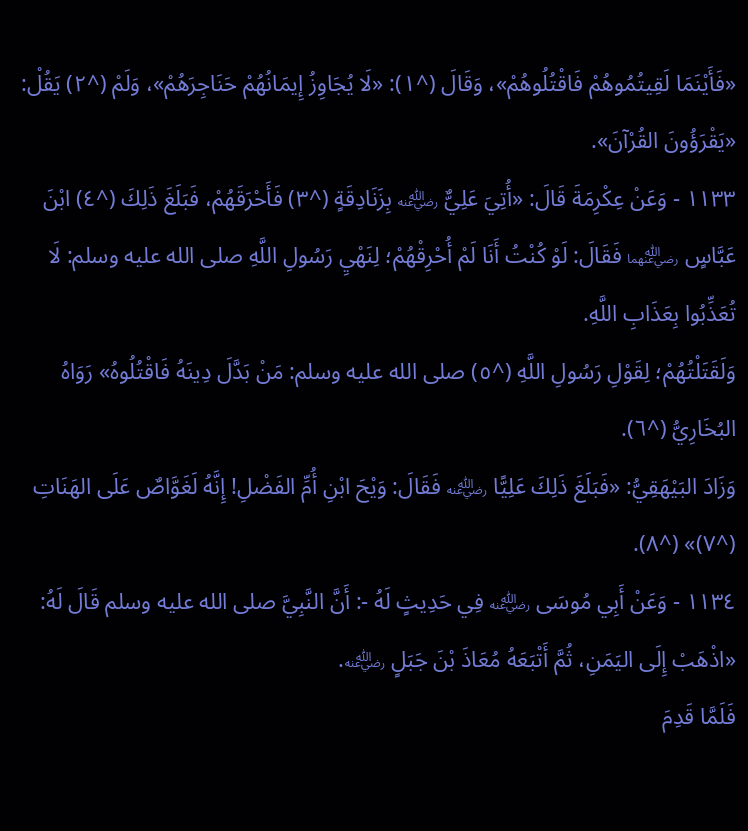«فَأَيْنَمَا لَقِيتُمُوهُمْ فَاقْتُلُوهُمْ»، وَقَالَ (^١): «لَا يُجَاوِزُ إِيمَانُهُمْ حَنَاجِرَهُمْ»، وَلَمْ (^٢) يَقُلْ: «يَقْرَؤُونَ القُرْآنَ».
١١٣٣ - وَعَنْ عِكْرِمَةَ قَالَ: «أُتِيَ عَلِيٌّ ﵁ بِزَنَادِقَةٍ (^٣) فَأَحْرَقَهُمْ، فَبَلَغَ ذَلِكَ (^٤) ابْنَ عَبَّاسٍ ﵄ فَقَالَ: لَوْ كُنْتُ أَنَا لَمْ أُحْرِقْهُمْ؛ لِنَهْيِ رَسُولِ اللَّهِ صلى الله عليه وسلم: لَا تُعَذِّبُوا بِعَذَابِ اللَّهِ.
وَلَقَتَلْتُهُمْ؛ لِقَوْلِ رَسُولِ اللَّهِ (^٥) صلى الله عليه وسلم: مَنْ بَدَّلَ دِينَهُ فَاقْتُلُوهُ» رَوَاهُ البُخَارِيُّ (^٦).
وَزَادَ البَيْهَقِيُّ: «فَبَلَغَ ذَلِكَ عَلِيًّا ﵁ فَقَالَ: وَيْحَ ابْنِ أُمِّ الفَضْلِ! إِنَّهُ لَغَوَّاصٌ عَلَى الهَنَاتِ (^٧)» (^٨).
١١٣٤ - وَعَنْ أَبِي مُوسَى ﵁ فِي حَدِيثٍ لَهُ -: أَنَّ النَّبِيَّ صلى الله عليه وسلم قَالَ لَهُ: «اذْهَبْ إِلَى اليَمَنِ، ثُمَّ أَتْبَعَهُ مُعَاذَ بْنَ جَبَلٍ ﵁.
فَلَمَّا قَدِمَ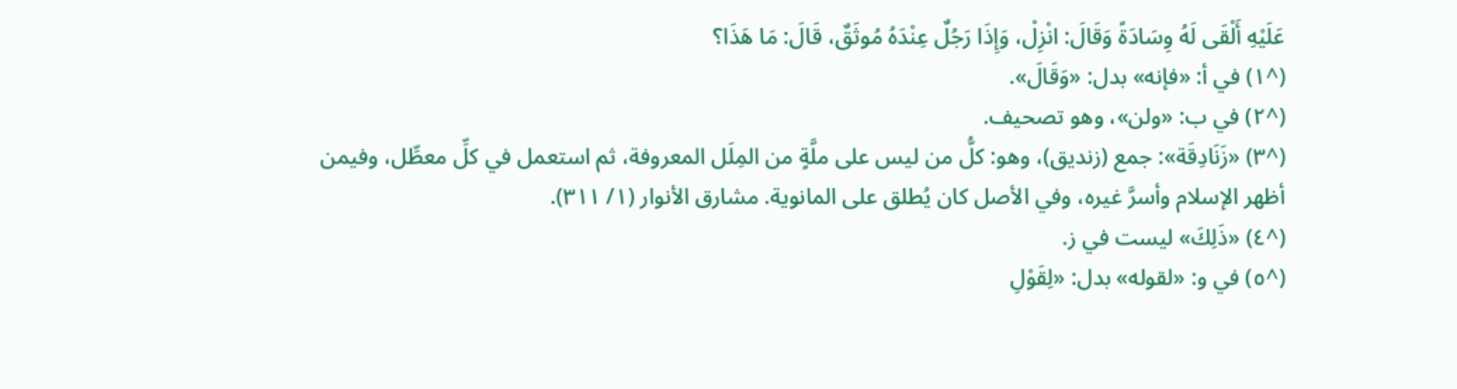عَلَيْهِ أَلْقَى لَهُ وِسَادَةً وَقَالَ: انْزِلْ، وَإِذَا رَجُلٌ عِنْدَهُ مُوثَقٌ، قَالَ: مَا هَذَا؟
(^١) في أ: «فإنه» بدل: «وَقَالَ».
(^٢) في ب: «ولن»، وهو تصحيف.
(^٣) «زَنَادِقَة»: جمع (زنديق)، وهو: كلُّ من ليس على ملَّةٍ من المِلَل المعروفة، ثم استعمل في كلِّ معطِّل، وفيمن أظهر الإسلام وأسرَّ غيره، وفي الأصل كان يُطلق على المانوية. مشارق الأنوار (١/ ٣١١).
(^٤) «ذَلِكَ» ليست في ز.
(^٥) في و: «لقوله» بدل: «لِقَوْلِ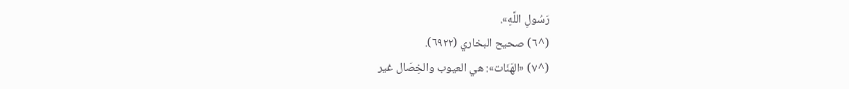رَسُولِ اللَّهِ».
(^٦) صحيح البخاري (٦٩٢٢).
(^٧) «الهَنَات»: هي العيوب والخِصَال غير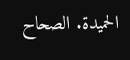الحميدة. الصحاح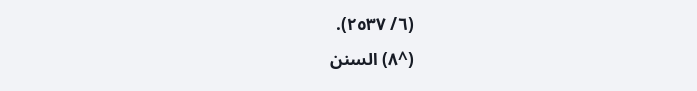(٦/ ٢٥٣٧).
(^٨) السنن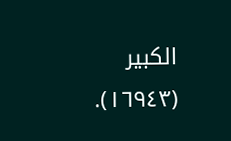الكبير (١٦٩٤٣).